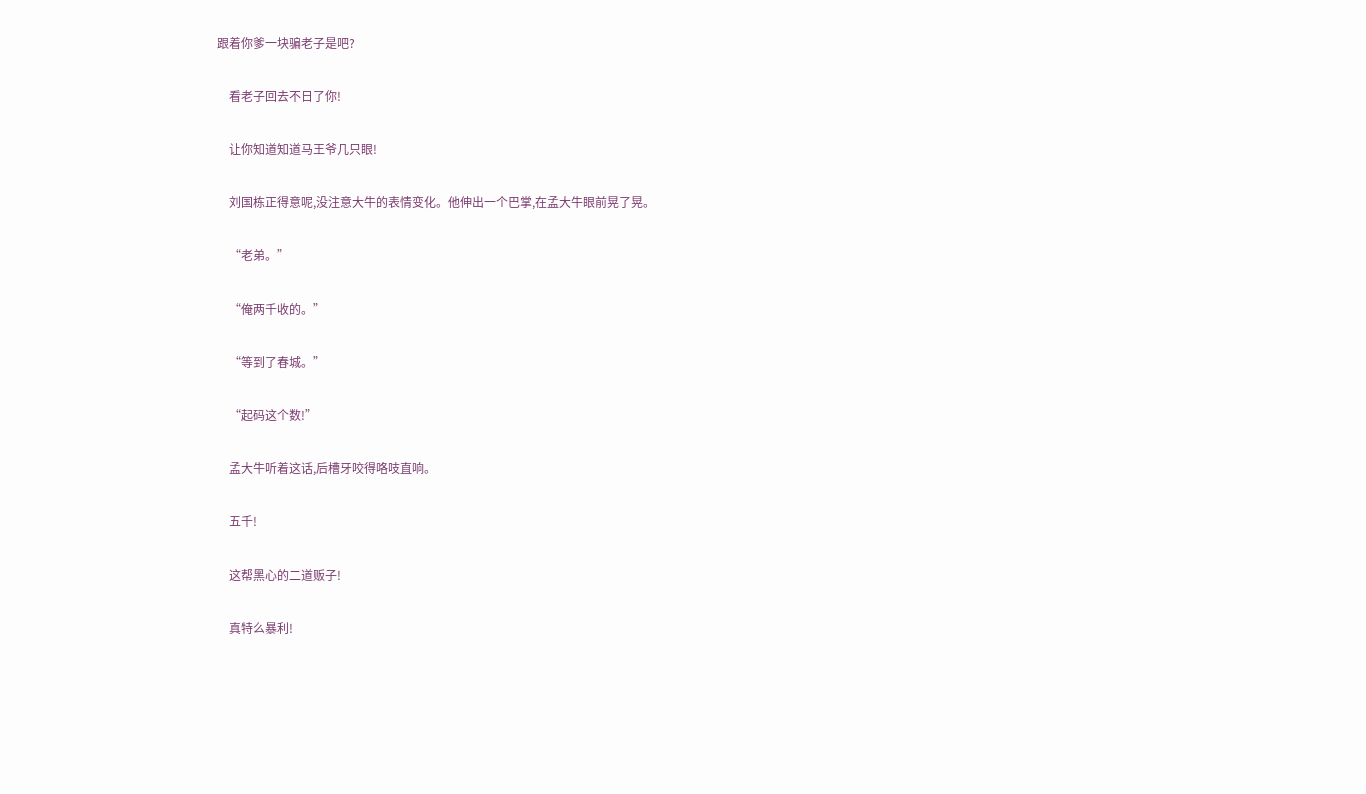跟着你爹一块骗老子是吧?

    看老子回去不日了你!

    让你知道知道马王爷几只眼!

    刘国栋正得意呢,没注意大牛的表情变化。他伸出一个巴掌,在孟大牛眼前晃了晃。

    “老弟。”

    “俺两千收的。”

    “等到了春城。”

    “起码这个数!”

    孟大牛听着这话,后槽牙咬得咯吱直响。

    五千!

    这帮黑心的二道贩子!

    真特么暴利!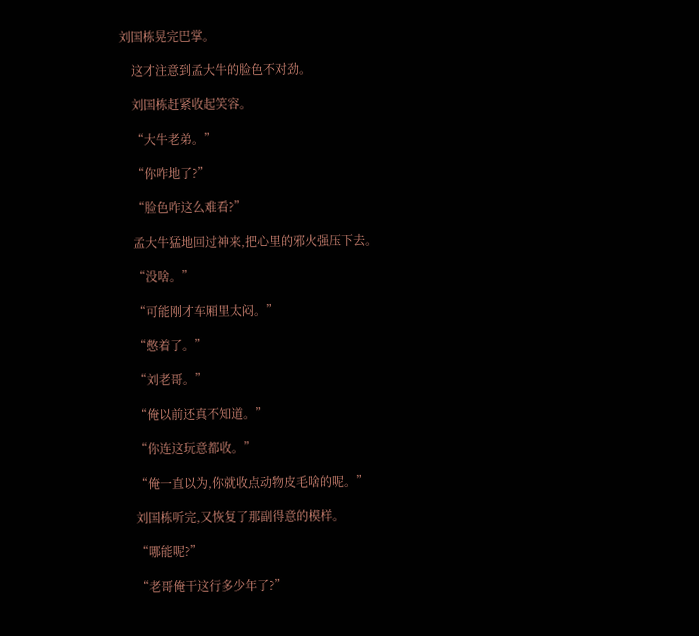刘国栋晃完巴掌。

    这才注意到孟大牛的脸色不对劲。

    刘国栋赶紧收起笑容。

    “大牛老弟。”

    “你咋地了?”

    “脸色咋这么难看?”

    孟大牛猛地回过神来,把心里的邪火强压下去。

    “没啥。”

    “可能刚才车厢里太闷。”

    “憋着了。”

    “刘老哥。”

    “俺以前还真不知道。”

    “你连这玩意都收。”

    “俺一直以为,你就收点动物皮毛啥的呢。”

    刘国栋听完,又恢复了那副得意的模样。

    “哪能呢?”

    “老哥俺干这行多少年了?”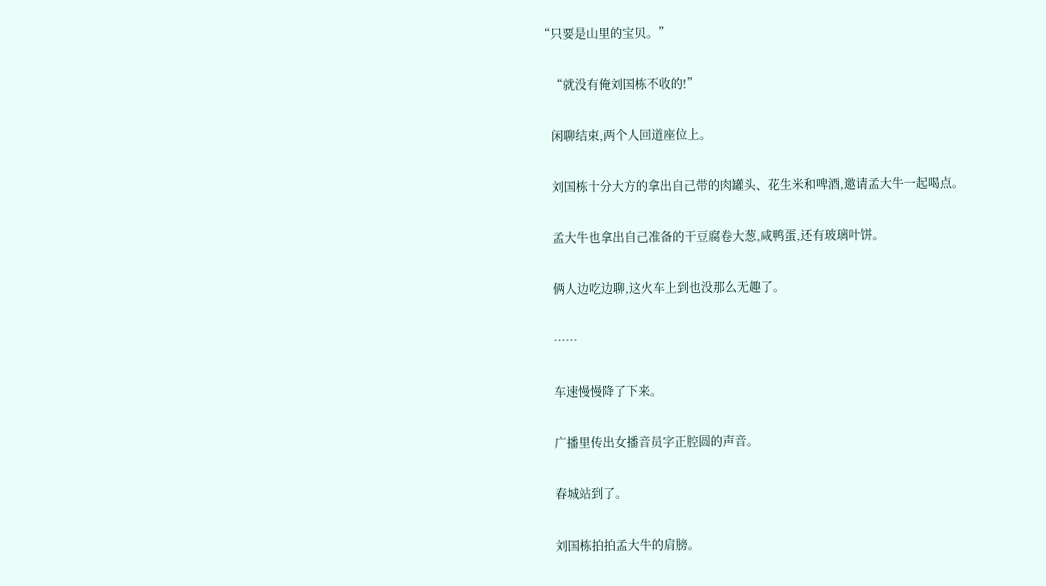“只要是山里的宝贝。”

    “就没有俺刘国栋不收的!”

    闲聊结束,两个人回道座位上。

    刘国栋十分大方的拿出自己带的肉罐头、花生米和啤酒,邀请孟大牛一起喝点。

    孟大牛也拿出自己准备的干豆腐卷大葱,咸鸭蛋,还有玻璃叶饼。

    俩人边吃边聊,这火车上到也没那么无趣了。

    ……

    车速慢慢降了下来。

    广播里传出女播音员字正腔圆的声音。

    春城站到了。

    刘国栋拍拍孟大牛的肩膀。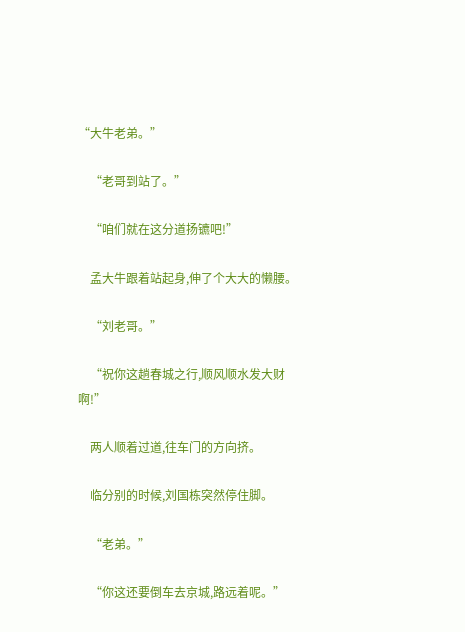“大牛老弟。”

    “老哥到站了。”

    “咱们就在这分道扬镳吧!”

    孟大牛跟着站起身,伸了个大大的懒腰。

    “刘老哥。”

    “祝你这趟春城之行,顺风顺水发大财啊!”

    两人顺着过道,往车门的方向挤。

    临分别的时候,刘国栋突然停住脚。

    “老弟。”

    “你这还要倒车去京城,路远着呢。”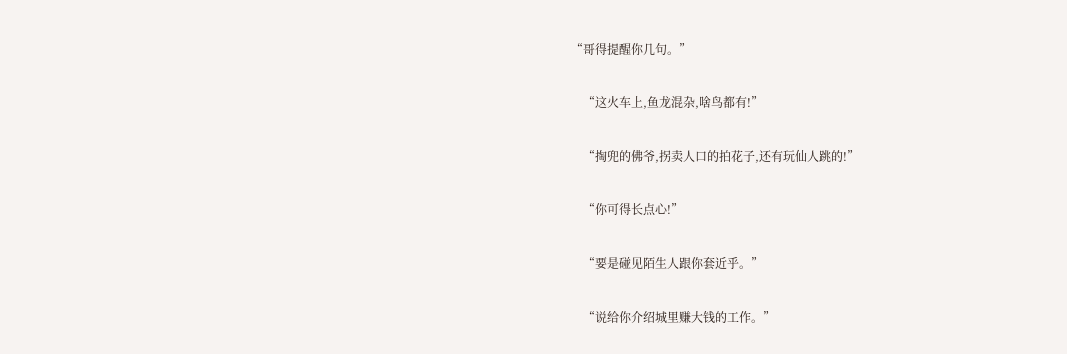“哥得提醒你几句。”

    “这火车上,鱼龙混杂,啥鸟都有!”

    “掏兜的佛爷,拐卖人口的拍花子,还有玩仙人跳的!”

    “你可得长点心!”

    “要是碰见陌生人跟你套近乎。”

    “说给你介绍城里赚大钱的工作。”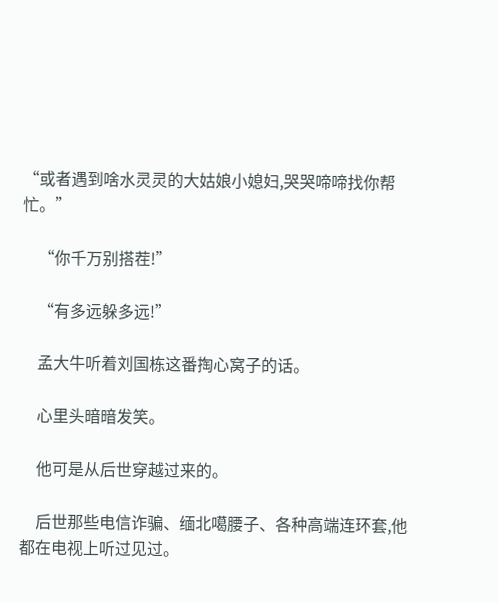“或者遇到啥水灵灵的大姑娘小媳妇,哭哭啼啼找你帮忙。”

    “你千万别搭茬!”

    “有多远躲多远!”

    孟大牛听着刘国栋这番掏心窝子的话。

    心里头暗暗发笑。

    他可是从后世穿越过来的。

    后世那些电信诈骗、缅北噶腰子、各种高端连环套,他都在电视上听过见过。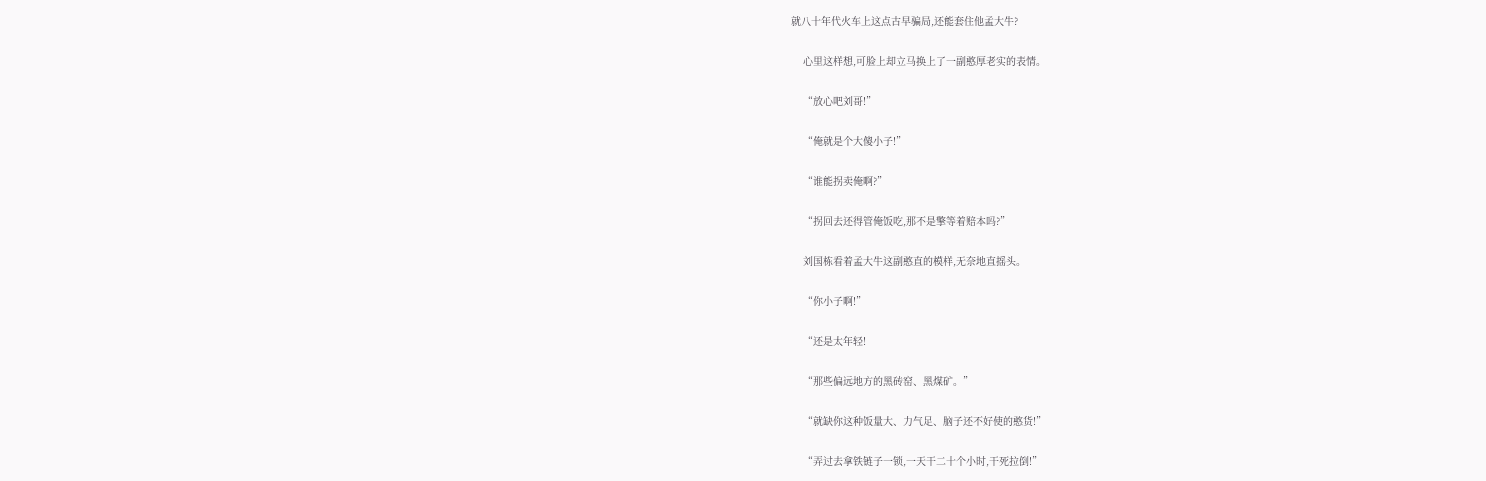就八十年代火车上这点古早骗局,还能套住他孟大牛?

    心里这样想,可脸上却立马换上了一副憨厚老实的表情。

    “放心吧刘哥!”

    “俺就是个大傻小子!”

    “谁能拐卖俺啊?”

    “拐回去还得管俺饭吃,那不是擎等着赔本吗?”

    刘国栋看着孟大牛这副憨直的模样,无奈地直摇头。

    “你小子啊!”

    “还是太年轻!

    “那些偏远地方的黑砖窑、黑煤矿。”

    “就缺你这种饭量大、力气足、脑子还不好使的憨货!”

    “弄过去拿铁链子一锁,一天干二十个小时,干死拉倒!”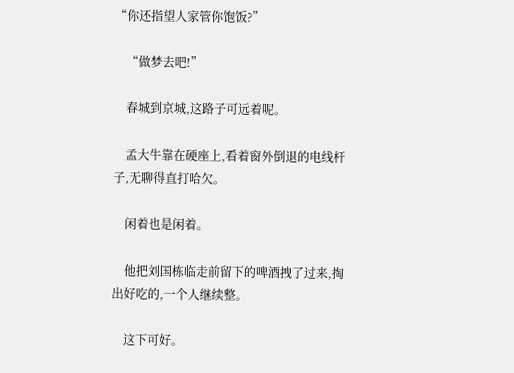“你还指望人家管你饱饭?”

    “做梦去吧!”

    春城到京城,这路子可远着呢。

    孟大牛靠在硬座上,看着窗外倒退的电线杆子,无聊得直打哈欠。

    闲着也是闲着。

    他把刘国栋临走前留下的啤酒拽了过来,掏出好吃的,一个人继续整。

    这下可好。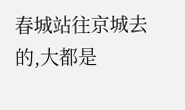春城站往京城去的,大都是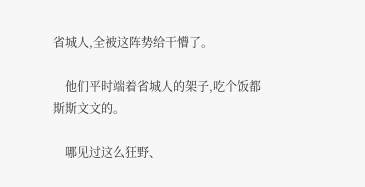省城人,全被这阵势给干懵了。

    他们平时端着省城人的架子,吃个饭都斯斯文文的。

    哪见过这么狂野、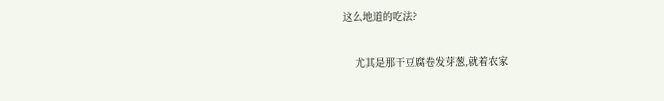这么地道的吃法?

    尤其是那干豆腐卷发芽葱,就着农家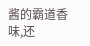酱的霸道香味,还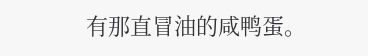有那直冒油的咸鸭蛋。